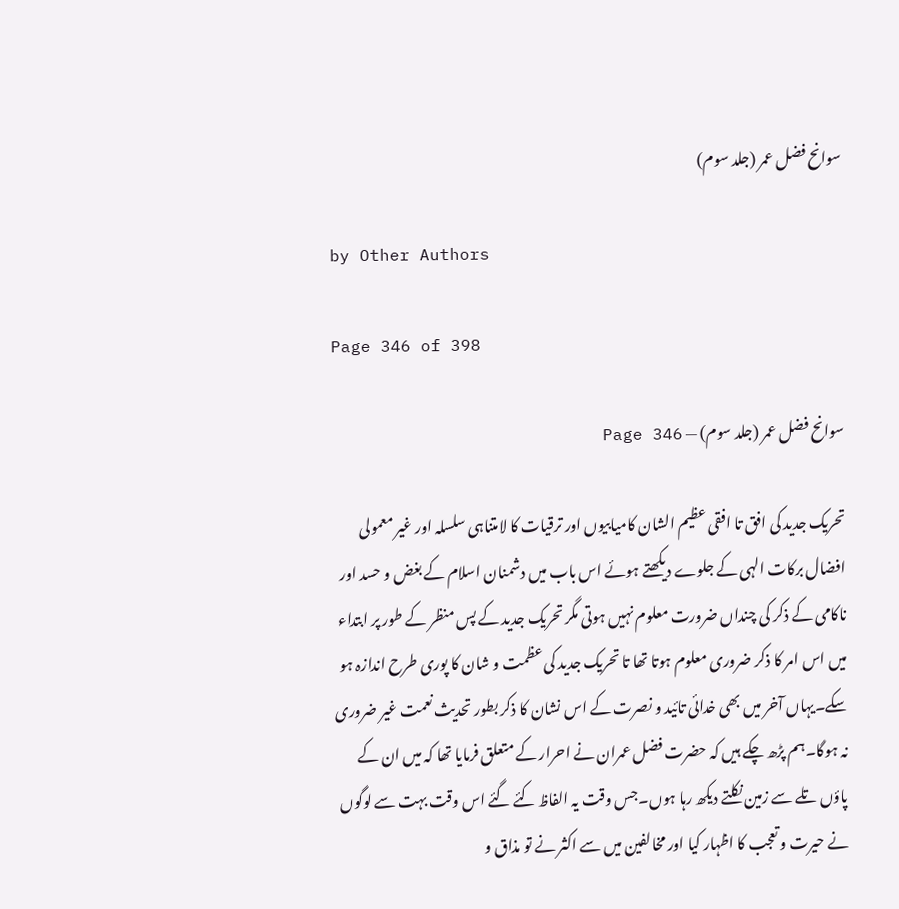سوانح فضل عمر (جلد سوم)

by Other Authors

Page 346 of 398

سوانح فضل عمر (جلد سوم) — Page 346

تحریک جدید کی افق تا افقی عظیم الشان کامیابیوں اور ترقیات کا لامتناہی سلسلہ اور غیر معمولی افضال برکات الہی کے جلوے دیکھتے ہوئے اس باب میں دشمنان اسلام کے بغض و حسد اور ناکامی کے ذکر کی چنداں ضرورت معلوم نہیں ہوتی مگر تحریک جدید کے پس منظر کے طور پر ابتداء میں اس امر کا ذکر ضروری معلوم ہوتا تھا تا تحریک جدید کی عظمت و شان کا پوری طرح اندازہ ہو سکے۔یہاں آخر میں بھی خدائی تائید و نصرت کے اس نشان کا ذکر بطور تحدیث نعمت غیر ضروری نہ ہوگا۔ہم پڑھ چکے ہیں کہ حضرت فضل عمران نے احرار کے متعلق فرمایا تھا کہ میں ان کے پاؤں تلے سے زمین نکلتے دیکھ رہا ہوں۔جس وقت یہ الفاظ کئے گئے اس وقت بہت سے لوگوں نے حیرت و تعجب کا اظہار کیا اور مخالفین میں سے اکثر نے تو مذاق و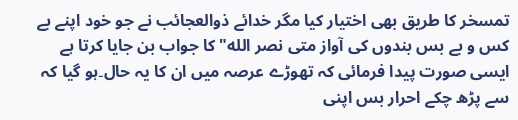تمسخر کا طریق بھی اختیار کیا مگر خدائے ذوالعجائب نے جو خود اپنے بے کس و بے بس بندوں کی آواز متی نصر الله" کا جواب بن جایا کرتا ہے ایسی صورت پیدا فرمائی کہ تھوڑے عرصہ میں ان کا یہ حال۔ہو گیا کہ سے پڑھ چکے احرار بس اپنی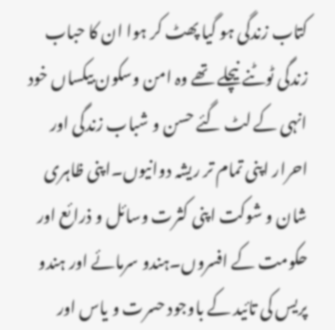کتاب زندگی ہو گیا پھٹ کر ہوا ان کا حباب زندگی ٹوٹنے نیچلے تھے وہ امن وسکون بیکساں خود انہی کے لٹ گئے حسن و شباب زندگی اور احرار اپنی تمام تر ریشہ دوانیوں۔اپنی ظاہری شان و شوکت اپنی کثرت وسائل و ذرائع اور حکومت کے افسروں۔ہندو سرمائے اور ہندو پریس کی تائید کے باوجود حسرت و یاس اور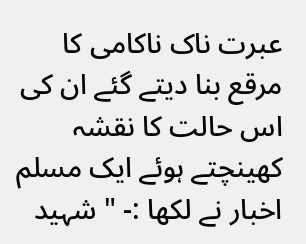عبرت ناک ناکامی کا مرقع بنا دیتے گئے ان کی اس حالت کا نقشہ کھینچتے ہوئے ایک مسلم اخبار نے لکھا :- " شہید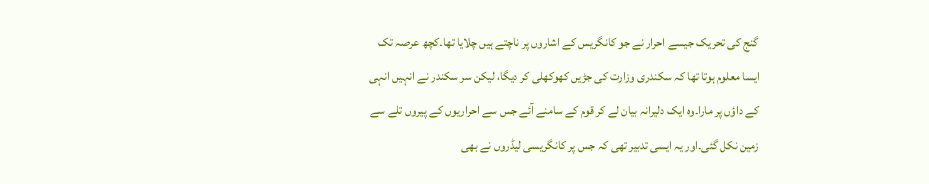گنج کی تحریک جیسے احرار نے جو کانگریس کے اشاروں پر ناچتے ہیں چلایا تھا۔کچھ عرصہ تک ایسا معلوم ہوتا تھا کہ سکندری وزارت کی جڑیں کھوکھلی کر دیگا، لیکن سر سکندر نے انہیں انہی کے داؤں پر مارا۔وہ ایک دلیرانہ بیان لے کر قوم کے سامنے آئے جس سے احراریوں کے پیروں تلے سے زمین نکل گئی۔اور یہ ایسی تدبیر تھی کہ جس پر کانگریسی لیڈروں نے بھی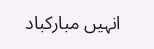انہیں مبارکباد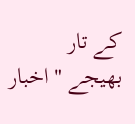کے تار بھیجے " اخبار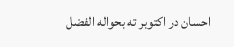احسان در اکتوبر ته بحواله الفضل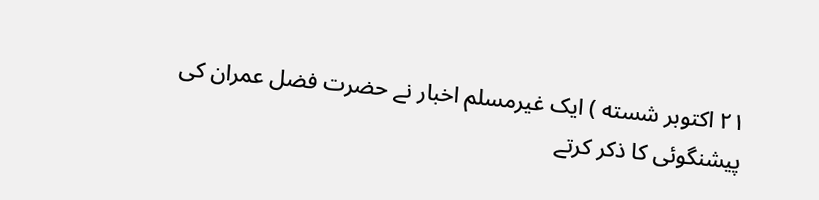۲۱ اکتوبر شسته ) ایک غیرمسلم اخبار نے حضرت فضل عمران کی پیشنگوئی کا ذکر کرتے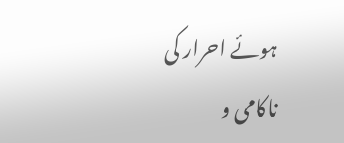ہوئے احرار کی ناکامی و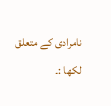نامرادی کے متعلق لکھا :۔